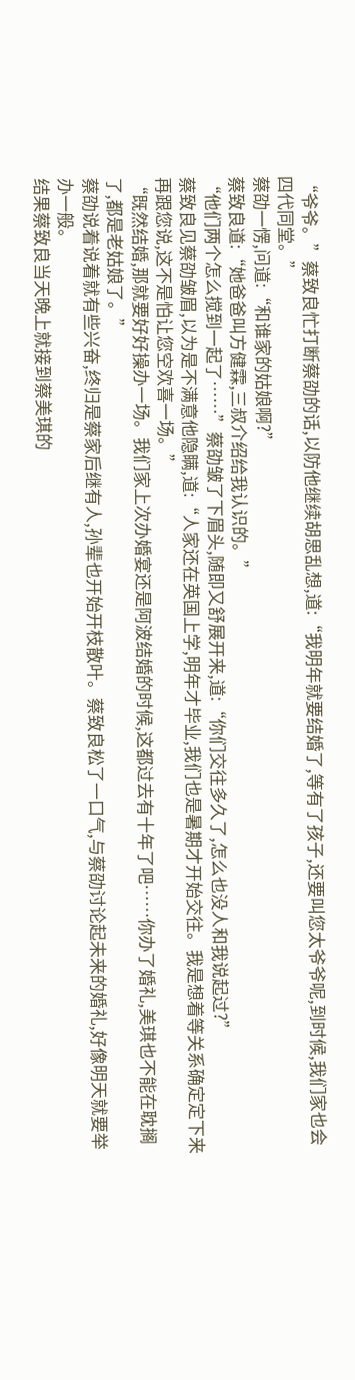“爷爷。”蔡致良忙打断蔡劭的话,以防他继续胡思乱想,道:“我明年就要结婚了,等有了孩子,还要叫您太爷爷呢,到时候,我们家也会四代同堂。”
蔡劭一愣,问道:“和谁家的姑娘啊?”
蔡致良道:“她爸爸叫方健霖,三叔介绍给我认识的。”
“他们两个怎么搅到一起了……”蔡劭皱了下眉头,随即又舒展开来,道:“你们交往多久了,怎么也没人和我说起过?”
蔡致良见蔡劭皱眉,以为是不满意他隐瞒,道:“人家还在英国上学,明年才毕业,我们也是暑期才开始交往。我是想着等关系确定定下来再跟您说,这不是怕让您空欢喜一场。”
“既然结婚,那就要好好操办一场。我们家上次办婚宴还是阿波结婚的时候,这都过去有十年了吧……你办了婚礼,美琪也不能在耽搁了,都是老姑娘了。”
蔡劭说着说着就有些兴奋,终归是蔡家后继有人,孙辈也开始开枝散叶。蔡致良松了一口气,与蔡劭讨论起未来的婚礼,好像明天就要举办一般。
结果蔡致良当天晚上就接到蔡美琪的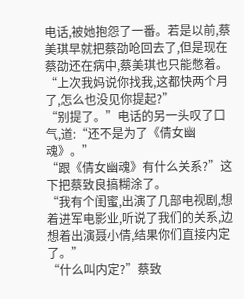电话,被她抱怨了一番。若是以前,蔡美琪早就把蔡劭呛回去了,但是现在蔡劭还在病中,蔡美琪也只能憋着。
“上次我妈说你找我,这都快两个月了,怎么也没见你提起?”
“别提了。”电话的另一头叹了口气,道:“还不是为了《倩女幽魂》。”
“跟《倩女幽魂》有什么关系?”这下把蔡致良搞糊涂了。
“我有个闺蜜,出演了几部电视剧,想着进军电影业,听说了我们的关系,边想着出演聂小倩,结果你们直接内定了。”
“什么叫内定?”蔡致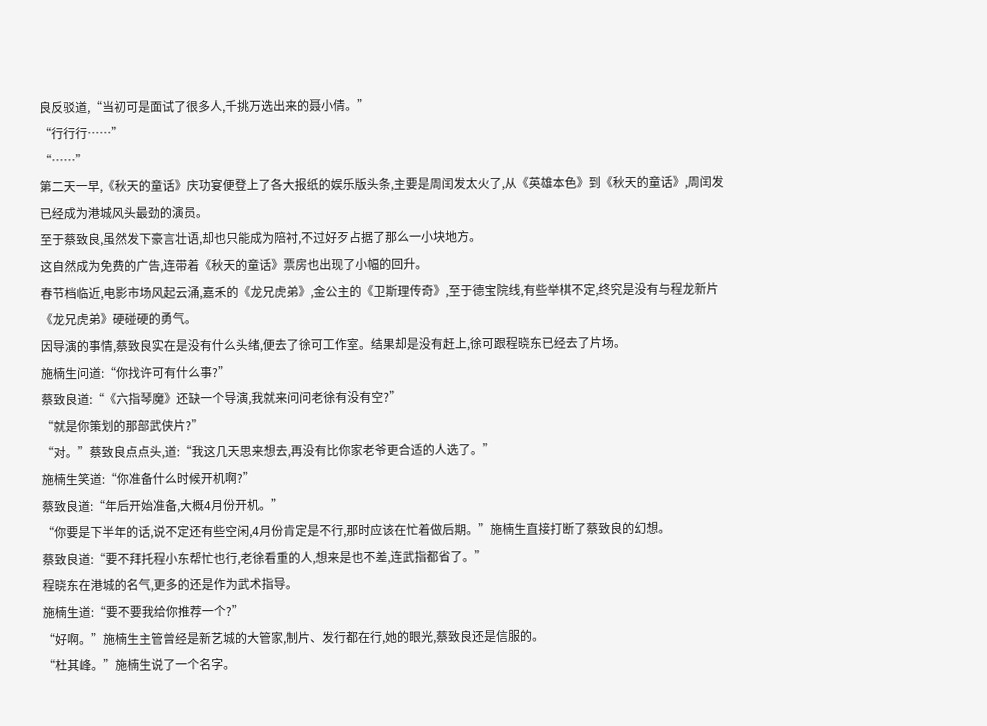良反驳道,“当初可是面试了很多人,千挑万选出来的聂小倩。”
“行行行……”
“……”
第二天一早,《秋天的童话》庆功宴便登上了各大报纸的娱乐版头条,主要是周闰发太火了,从《英雄本色》到《秋天的童话》,周闰发已经成为港城风头最劲的演员。
至于蔡致良,虽然发下豪言壮语,却也只能成为陪衬,不过好歹占据了那么一小块地方。
这自然成为免费的广告,连带着《秋天的童话》票房也出现了小幅的回升。
春节档临近,电影市场风起云涌,嘉禾的《龙兄虎弟》,金公主的《卫斯理传奇》,至于德宝院线,有些举棋不定,终究是没有与程龙新片《龙兄虎弟》硬碰硬的勇气。
因导演的事情,蔡致良实在是没有什么头绪,便去了徐可工作室。结果却是没有赶上,徐可跟程晓东已经去了片场。
施楠生问道:“你找许可有什么事?”
蔡致良道:“《六指琴魔》还缺一个导演,我就来问问老徐有没有空?”
“就是你策划的那部武侠片?”
“对。”蔡致良点点头,道:“我这几天思来想去,再没有比你家老爷更合适的人选了。”
施楠生笑道:“你准备什么时候开机啊?”
蔡致良道:“年后开始准备,大概4月份开机。”
“你要是下半年的话,说不定还有些空闲,4月份肯定是不行,那时应该在忙着做后期。”施楠生直接打断了蔡致良的幻想。
蔡致良道:“要不拜托程小东帮忙也行,老徐看重的人,想来是也不差,连武指都省了。”
程晓东在港城的名气,更多的还是作为武术指导。
施楠生道:“要不要我给你推荐一个?”
“好啊。”施楠生主管曾经是新艺城的大管家,制片、发行都在行,她的眼光,蔡致良还是信服的。
“杜其峰。”施楠生说了一个名字。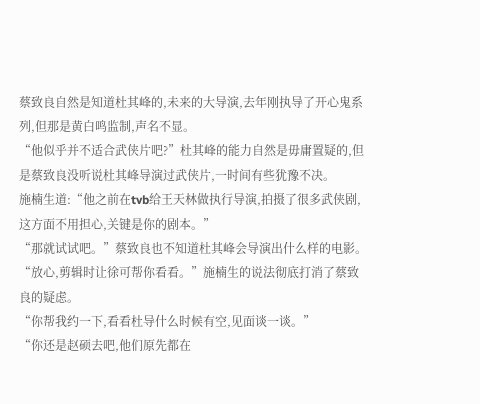蔡致良自然是知道杜其峰的,未来的大导演,去年刚执导了开心鬼系列,但那是黄白鸣监制,声名不显。
“他似乎并不适合武侠片吧?”杜其峰的能力自然是毋庸置疑的,但是蔡致良没听说杜其峰导演过武侠片,一时间有些犹豫不决。
施楠生道:“他之前在tvb给王天林做执行导演,拍摄了很多武侠剧,这方面不用担心,关键是你的剧本。”
“那就试试吧。”蔡致良也不知道杜其峰会导演出什么样的电影。
“放心,剪辑时让徐可帮你看看。”施楠生的说法彻底打消了蔡致良的疑虑。
“你帮我约一下,看看杜导什么时候有空,见面谈一谈。”
“你还是赵硕去吧,他们原先都在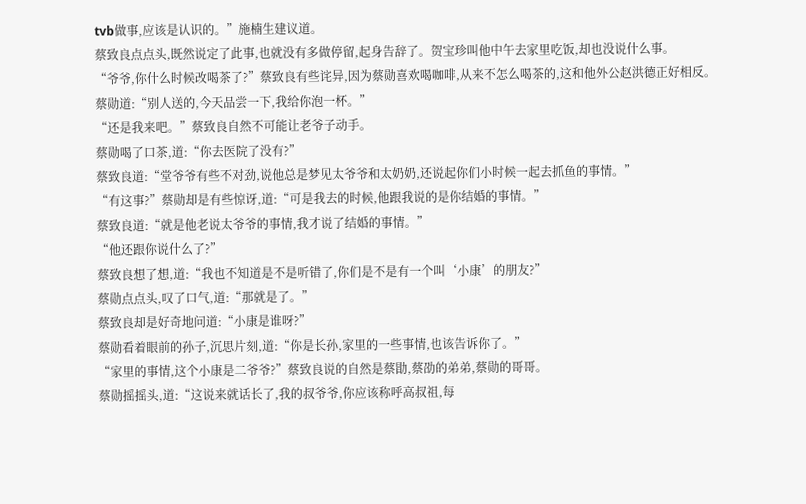tvb做事,应该是认识的。”施楠生建议道。
蔡致良点点头,既然说定了此事,也就没有多做停留,起身告辞了。贺宝珍叫他中午去家里吃饭,却也没说什么事。
“爷爷,你什么时候改喝茶了?”蔡致良有些诧异,因为蔡勋喜欢喝咖啡,从来不怎么喝茶的,这和他外公赵洪德正好相反。
蔡勋道:“别人送的,今天品尝一下,我给你泡一杯。”
“还是我来吧。”蔡致良自然不可能让老爷子动手。
蔡勋喝了口茶,道:“你去医院了没有?”
蔡致良道:“堂爷爷有些不对劲,说他总是梦见太爷爷和太奶奶,还说起你们小时候一起去抓鱼的事情。”
“有这事?”蔡勋却是有些惊讶,道:“可是我去的时候,他跟我说的是你结婚的事情。”
蔡致良道:“就是他老说太爷爷的事情,我才说了结婚的事情。”
“他还跟你说什么了?”
蔡致良想了想,道:“我也不知道是不是听错了,你们是不是有一个叫‘小康’的朋友?”
蔡勋点点头,叹了口气,道:“那就是了。”
蔡致良却是好奇地问道:“小康是谁呀?”
蔡勋看着眼前的孙子,沉思片刻,道:“你是长孙,家里的一些事情,也该告诉你了。”
“家里的事情,这个小康是二爷爷?”蔡致良说的自然是蔡勖,蔡劭的弟弟,蔡勋的哥哥。
蔡勋摇摇头,道:“这说来就话长了,我的叔爷爷,你应该称呼高叔祖,每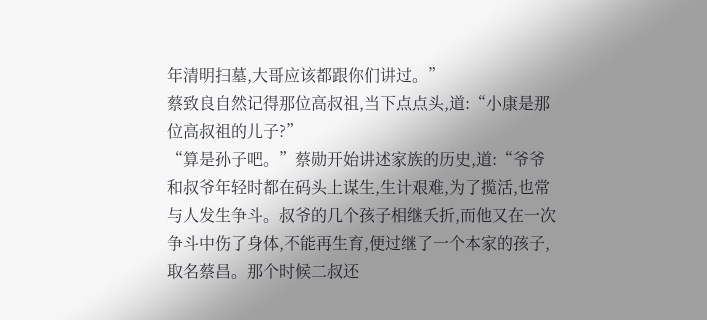年清明扫墓,大哥应该都跟你们讲过。”
蔡致良自然记得那位高叔祖,当下点点头,道:“小康是那位高叔祖的儿子?”
“算是孙子吧。”蔡勋开始讲述家族的历史,道:“爷爷和叔爷年轻时都在码头上谋生,生计艰难,为了揽活,也常与人发生争斗。叔爷的几个孩子相继夭折,而他又在一次争斗中伤了身体,不能再生育,便过继了一个本家的孩子,取名蔡昌。那个时候二叔还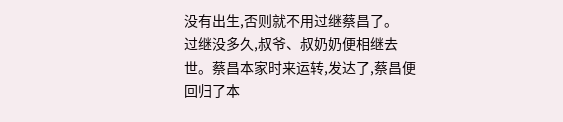没有出生,否则就不用过继蔡昌了。
过继没多久,叔爷、叔奶奶便相继去世。蔡昌本家时来运转,发达了,蔡昌便回归了本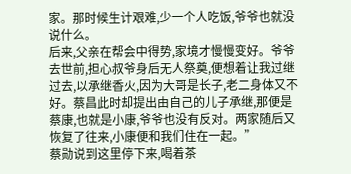家。那时候生计艰难,少一个人吃饭,爷爷也就没说什么。
后来,父亲在帮会中得势,家境才慢慢变好。爷爷去世前,担心叔爷身后无人祭奠,便想着让我过继过去,以承继香火,因为大哥是长子,老二身体又不好。蔡昌此时却提出由自己的儿子承继,那便是蔡康,也就是小康,爷爷也没有反对。两家随后又恢复了往来,小康便和我们住在一起。”
蔡勋说到这里停下来,喝着茶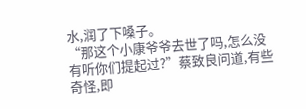水,润了下嗓子。
“那这个小康爷爷去世了吗,怎么没有听你们提起过?”蔡致良问道,有些奇怪,即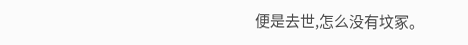便是去世,怎么没有坟冢。